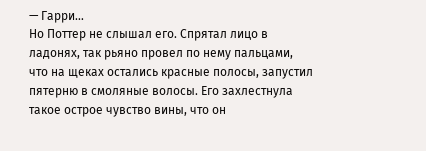— Гарри…
Но Поттер не слышал его. Спрятал лицо в ладонях, так рьяно провел по нему пальцами, что на щеках остались красные полосы, запустил пятерню в смоляные волосы. Его захлестнула такое острое чувство вины, что он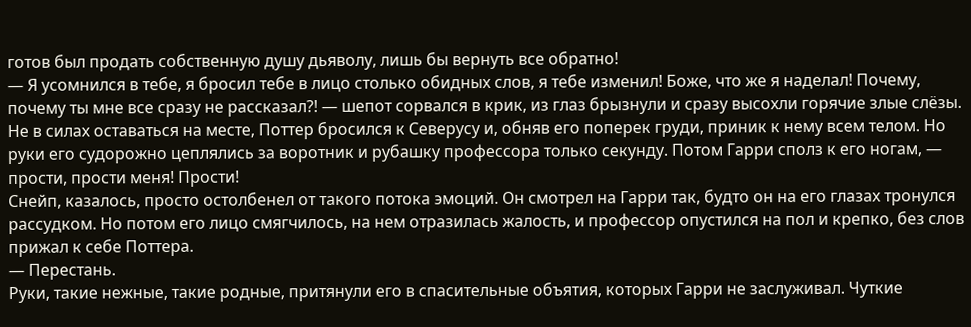готов был продать собственную душу дьяволу, лишь бы вернуть все обратно!
— Я усомнился в тебе, я бросил тебе в лицо столько обидных слов, я тебе изменил! Боже, что же я наделал! Почему, почему ты мне все сразу не рассказал?! — шепот сорвался в крик, из глаз брызнули и сразу высохли горячие злые слёзы.
Не в силах оставаться на месте, Поттер бросился к Северусу и, обняв его поперек груди, приник к нему всем телом. Но руки его судорожно цеплялись за воротник и рубашку профессора только секунду. Потом Гарри сполз к его ногам, — прости, прости меня! Прости!
Снейп, казалось, просто остолбенел от такого потока эмоций. Он смотрел на Гарри так, будто он на его глазах тронулся рассудком. Но потом его лицо смягчилось, на нем отразилась жалость, и профессор опустился на пол и крепко, без слов прижал к себе Поттера.
— Перестань.
Руки, такие нежные, такие родные, притянули его в спасительные объятия, которых Гарри не заслуживал. Чуткие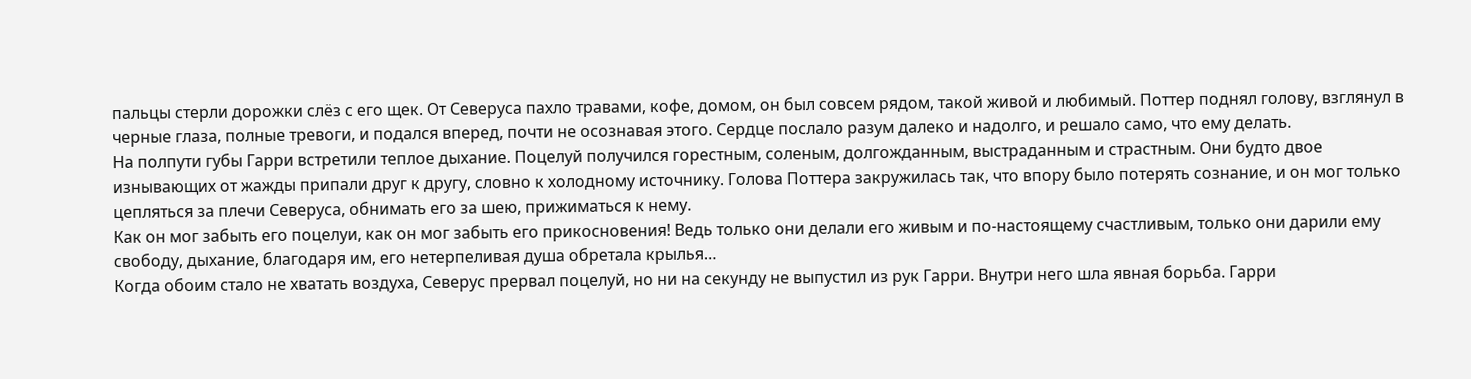пальцы стерли дорожки слёз с его щек. От Северуса пахло травами, кофе, домом, он был совсем рядом, такой живой и любимый. Поттер поднял голову, взглянул в черные глаза, полные тревоги, и подался вперед, почти не осознавая этого. Сердце послало разум далеко и надолго, и решало само, что ему делать.
На полпути губы Гарри встретили теплое дыхание. Поцелуй получился горестным, соленым, долгожданным, выстраданным и страстным. Они будто двое изнывающих от жажды припали друг к другу, словно к холодному источнику. Голова Поттера закружилась так, что впору было потерять сознание, и он мог только цепляться за плечи Северуса, обнимать его за шею, прижиматься к нему.
Как он мог забыть его поцелуи, как он мог забыть его прикосновения! Ведь только они делали его живым и по-настоящему счастливым, только они дарили ему свободу, дыхание, благодаря им, его нетерпеливая душа обретала крылья…
Когда обоим стало не хватать воздуха, Северус прервал поцелуй, но ни на секунду не выпустил из рук Гарри. Внутри него шла явная борьба. Гарри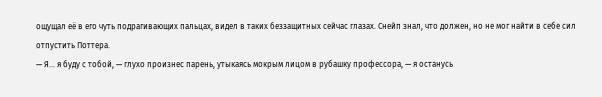ощущал её в его чуть подрагивающих пальцах, видел в таких беззащитных сейчас глазах. Снейп знал, что должен, но не мог найти в себе сил отпустить Поттера.
— Я… я буду с тобой, — глухо произнес парень, утыкаясь мокрым лицом в рубашку профессора, — я останусь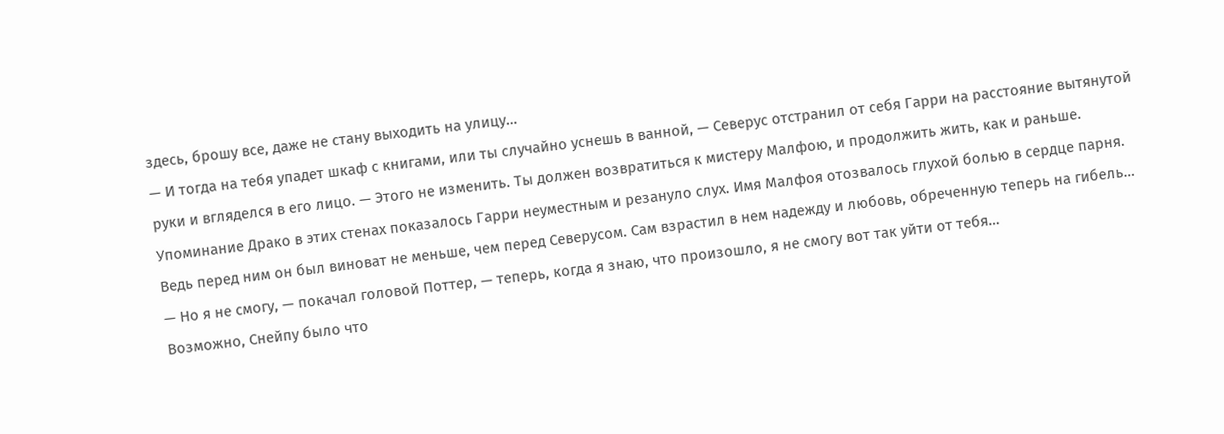здесь, брошу все, даже не стану выходить на улицу…
— И тогда на тебя упадет шкаф с книгами, или ты случайно уснешь в ванной, — Северус отстранил от себя Гарри на расстояние вытянутой руки и вгляделся в его лицо. — Этого не изменить. Ты должен возвратиться к мистеру Малфою, и продолжить жить, как и раньше.
Упоминание Драко в этих стенах показалось Гарри неуместным и резануло слух. Имя Малфоя отозвалось глухой болью в сердце парня. Ведь перед ним он был виноват не меньше, чем перед Северусом. Сам взрастил в нем надежду и любовь, обреченную теперь на гибель…
— Но я не смогу, — покачал головой Поттер, — теперь, когда я знаю, что произошло, я не смогу вот так уйти от тебя…
Возможно, Снейпу было что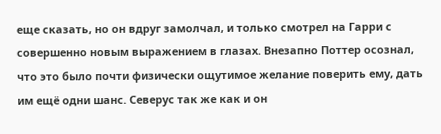еще сказать, но он вдруг замолчал, и только смотрел на Гарри с совершенно новым выражением в глазах. Внезапно Поттер осознал, что это было почти физически ощутимое желание поверить ему, дать им ещё одни шанс. Северус так же как и он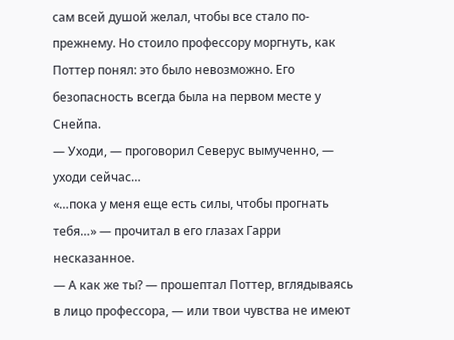сам всей душой желал, чтобы все стало по-прежнему. Но стоило профессору моргнуть, как Поттер понял: это было невозможно. Его безопасность всегда была на первом месте у Снейпа.
— Уходи, — проговорил Северус вымученно, — уходи сейчас…
«…пока у меня еще есть силы, чтобы прогнать тебя…» — прочитал в его глазах Гарри несказанное.
— А как же ты? — прошептал Поттер, вглядываясь в лицо профессора, — или твои чувства не имеют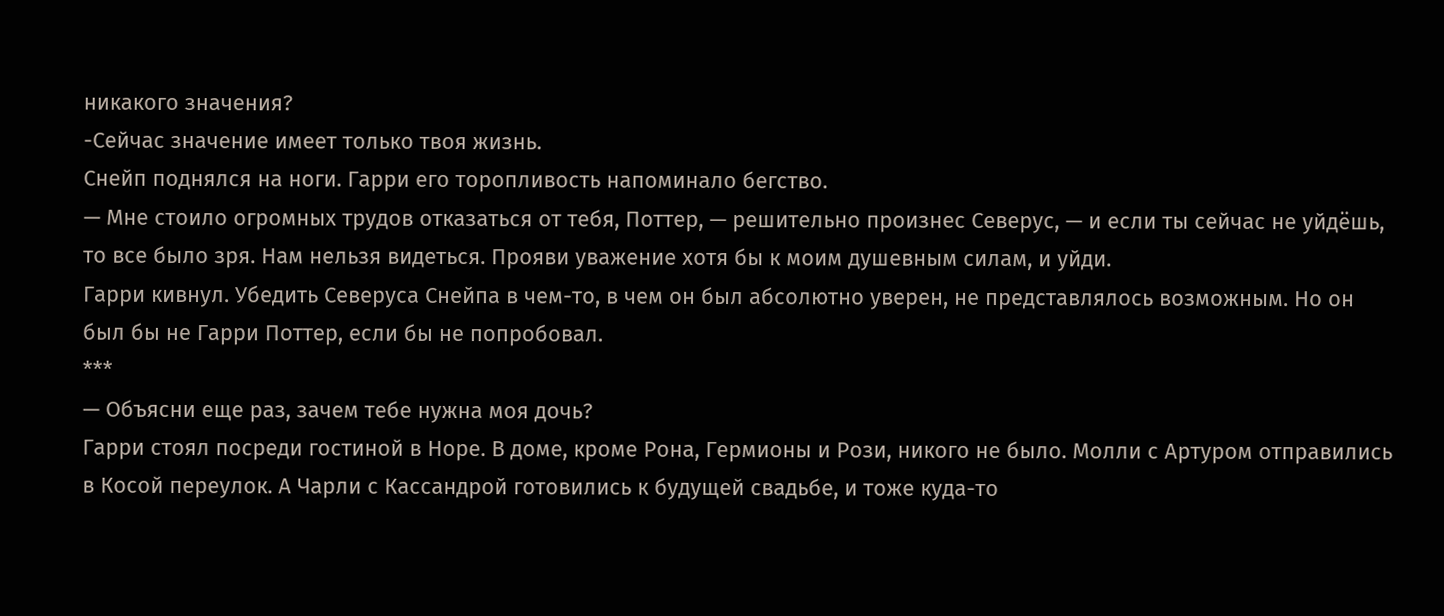никакого значения?
-Сейчас значение имеет только твоя жизнь.
Снейп поднялся на ноги. Гарри его торопливость напоминало бегство.
— Мне стоило огромных трудов отказаться от тебя, Поттер, — решительно произнес Северус, — и если ты сейчас не уйдёшь, то все было зря. Нам нельзя видеться. Прояви уважение хотя бы к моим душевным силам, и уйди.
Гарри кивнул. Убедить Северуса Снейпа в чем-то, в чем он был абсолютно уверен, не представлялось возможным. Но он был бы не Гарри Поттер, если бы не попробовал.
***
— Объясни еще раз, зачем тебе нужна моя дочь?
Гарри стоял посреди гостиной в Норе. В доме, кроме Рона, Гермионы и Рози, никого не было. Молли с Артуром отправились в Косой переулок. А Чарли с Кассандрой готовились к будущей свадьбе, и тоже куда-то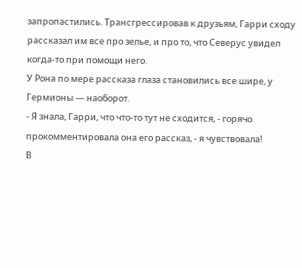запропастились. Трансгрессировав к друзьям, Гарри сходу рассказал им все про зелье, и про то, что Северус увидел когда-то при помощи него.
У Рона по мере рассказа глаза становились все шире, у Гермионы — наоборот.
- Я знала, Гарри, что что-то тут не сходится, - горячо прокомментировала она его рассказ, - я чувствовала!
В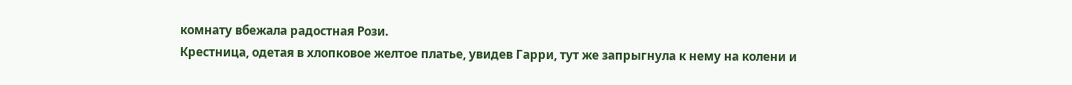комнату вбежала радостная Рози.
Крестница, одетая в хлопковое желтое платье, увидев Гарри, тут же запрыгнула к нему на колени и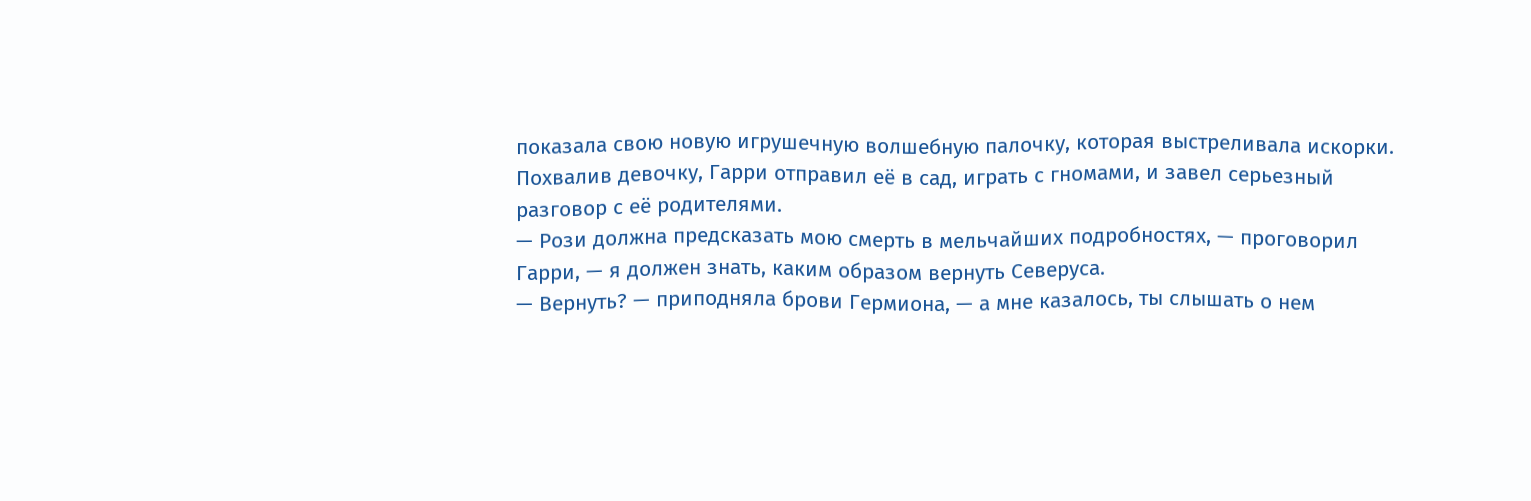показала свою новую игрушечную волшебную палочку, которая выстреливала искорки.
Похвалив девочку, Гарри отправил её в сад, играть с гномами, и завел серьезный разговор с её родителями.
— Рози должна предсказать мою смерть в мельчайших подробностях, — проговорил Гарри, — я должен знать, каким образом вернуть Северуса.
— Вернуть? — приподняла брови Гермиона, — а мне казалось, ты слышать о нем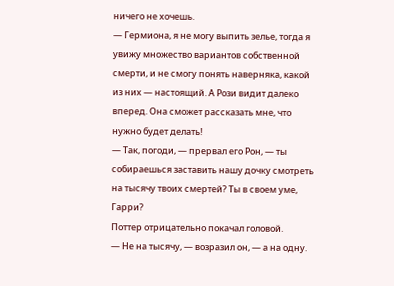ничего не хочешь.
— Гермиона, я не могу выпить зелье, тогда я увижу множество вариантов собственной смерти, и не смогу понять наверняка, какой из них — настоящий. А Рози видит далеко вперед. Она сможет рассказать мне, что нужно будет делать!
— Так, погоди, — прервал его Рон, — ты собираешься заставить нашу дочку смотреть на тысячу твоих смертей? Ты в своем уме, Гарри?
Поттер отрицательно покачал головой.
— Не на тысячу, — возразил он, — а на одну.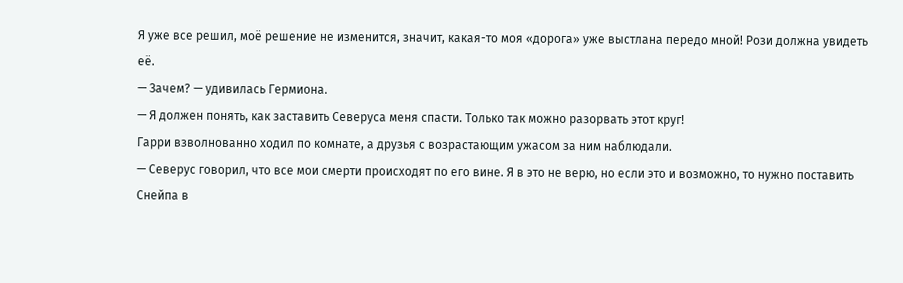Я уже все решил, моё решение не изменится, значит, какая-то моя «дорога» уже выстлана передо мной! Рози должна увидеть её.
— Зачем? — удивилась Гермиона.
— Я должен понять, как заставить Северуса меня спасти. Только так можно разорвать этот круг!
Гарри взволнованно ходил по комнате, а друзья с возрастающим ужасом за ним наблюдали.
— Северус говорил, что все мои смерти происходят по его вине. Я в это не верю, но если это и возможно, то нужно поставить Снейпа в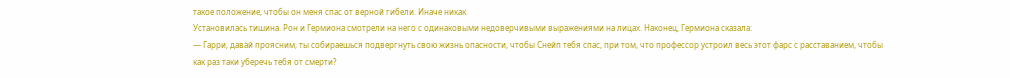такое положение, чтобы он меня спас от верной гибели. Иначе никак.
Установилась тишина. Рон и Гермиона смотрели на него с одинаковыми недоверчивыми выражениями на лицах. Наконец, Гермиона сказала:
— Гарри, давай проясним, ты собираешься подвергнуть свою жизнь опасности, чтобы Снейп тебя спас, при том, что профессор устроил весь этот фарс с расставанием, чтобы как раз таки уберечь тебя от смерти?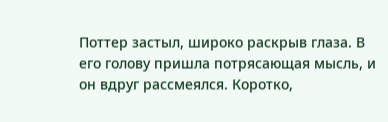Поттер застыл, широко раскрыв глаза. В его голову пришла потрясающая мысль, и он вдруг рассмеялся. Коротко,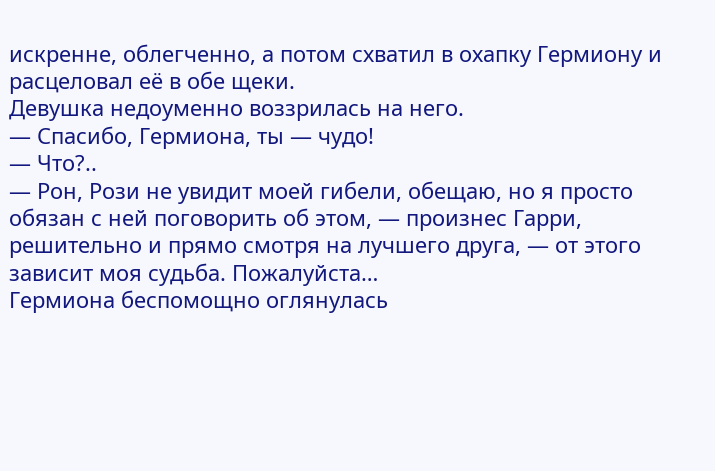искренне, облегченно, а потом схватил в охапку Гермиону и расцеловал её в обе щеки.
Девушка недоуменно воззрилась на него.
— Спасибо, Гермиона, ты — чудо!
— Что?..
— Рон, Рози не увидит моей гибели, обещаю, но я просто обязан с ней поговорить об этом, — произнес Гарри, решительно и прямо смотря на лучшего друга, — от этого зависит моя судьба. Пожалуйста…
Гермиона беспомощно оглянулась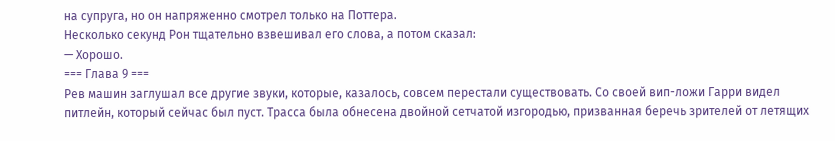на супруга, но он напряженно смотрел только на Поттера.
Несколько секунд Рон тщательно взвешивал его слова, а потом сказал:
— Хорошо.
=== Глава 9 ===
Рев машин заглушал все другие звуки, которые, казалось, совсем перестали существовать. Со своей вип-ложи Гарри видел питлейн, который сейчас был пуст. Трасса была обнесена двойной сетчатой изгородью, призванная беречь зрителей от летящих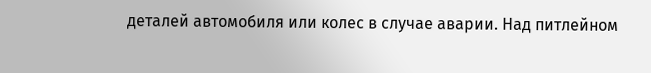деталей автомобиля или колес в случае аварии. Над питлейном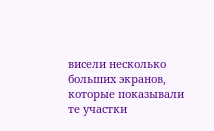висели несколько больших экранов, которые показывали те участки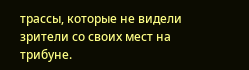трассы, которые не видели зрители со своих мест на трибуне.